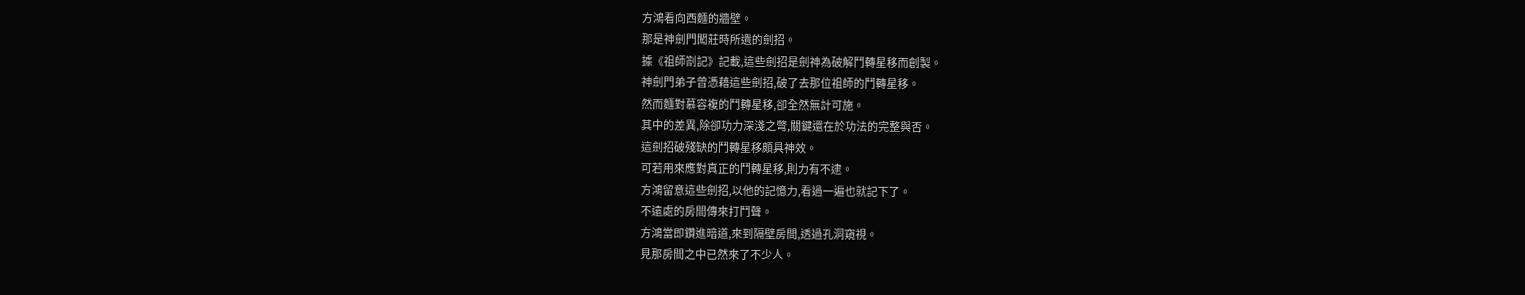方鴻看向西麵的牆壁。
那是神劍門闖莊時所遺的劍招。
據《祖師劄記》記載,這些劍招是劍神為破解鬥轉星移而創製。
神劍門弟子曾憑藉這些劍招,破了去那位祖師的鬥轉星移。
然而麵對慕容複的鬥轉星移,卻全然無計可施。
其中的差異,除卻功力深淺之彆,關鍵還在於功法的完整與否。
這劍招破殘缺的鬥轉星移頗具神效。
可若用來應對真正的鬥轉星移,則力有不逮。
方鴻留意這些劍招,以他的記憶力,看過一遍也就記下了。
不遠處的房間傳來打鬥聲。
方鴻當即鑽進暗道,來到隔壁房間,透過孔洞窺視。
見那房間之中已然來了不少人。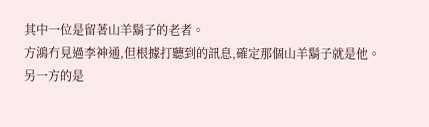其中一位是留著山羊鬍子的老者。
方鴻冇見過李神通,但根據打聽到的訊息,確定那個山羊鬍子就是他。
另一方的是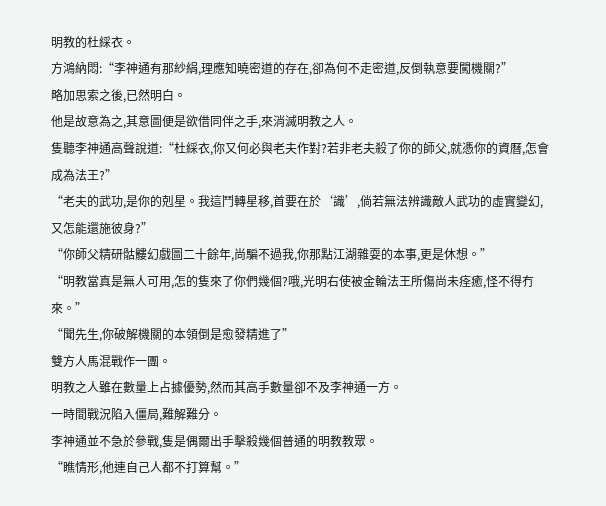明教的杜綵衣。
方鴻納悶:“李神通有那紗絹,理應知曉密道的存在,卻為何不走密道,反倒執意要闖機關?”
略加思索之後,已然明白。
他是故意為之,其意圖便是欲借同伴之手,來消滅明教之人。
隻聽李神通高聲說道:“杜綵衣,你又何必與老夫作對?若非老夫殺了你的師父,就憑你的資曆,怎會成為法王?”
“老夫的武功,是你的剋星。我這鬥轉星移,首要在於‘識’,倘若無法辨識敵人武功的虛實變幻,又怎能還施彼身?”
“你師父精研骷髏幻戲圖二十餘年,尚騙不過我,你那點江湖雜耍的本事,更是休想。”
“明教當真是無人可用,怎的隻來了你們幾個?哦,光明右使被金輪法王所傷尚未痊癒,怪不得冇來。”
“聞先生,你破解機關的本領倒是愈發精進了”
雙方人馬混戰作一團。
明教之人雖在數量上占據優勢,然而其高手數量卻不及李神通一方。
一時間戰況陷入僵局,難解難分。
李神通並不急於參戰,隻是偶爾出手擊殺幾個普通的明教教眾。
“瞧情形,他連自己人都不打算幫。”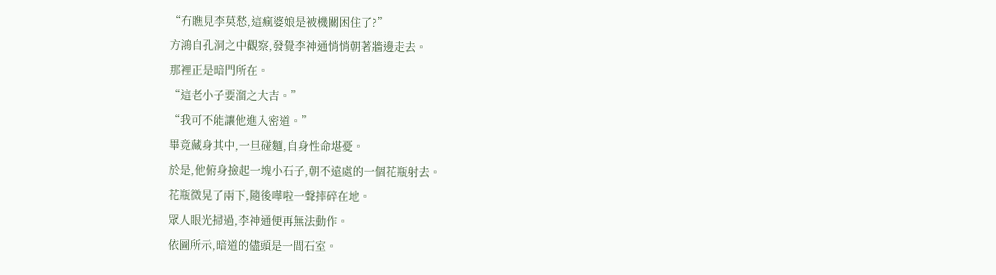“冇瞧見李莫愁,這瘋婆娘是被機關困住了?”
方鴻自孔洞之中觀察,發覺李神通悄悄朝著牆邊走去。
那裡正是暗門所在。
“這老小子要溜之大吉。”
“我可不能讓他進入密道。”
畢竟藏身其中,一旦碰麵,自身性命堪憂。
於是,他俯身撿起一塊小石子,朝不遠處的一個花瓶射去。
花瓶微晃了兩下,隨後嘩啦一聲摔碎在地。
眾人眼光掃過,李神通便再無法動作。
依圖所示,暗道的儘頭是一間石室。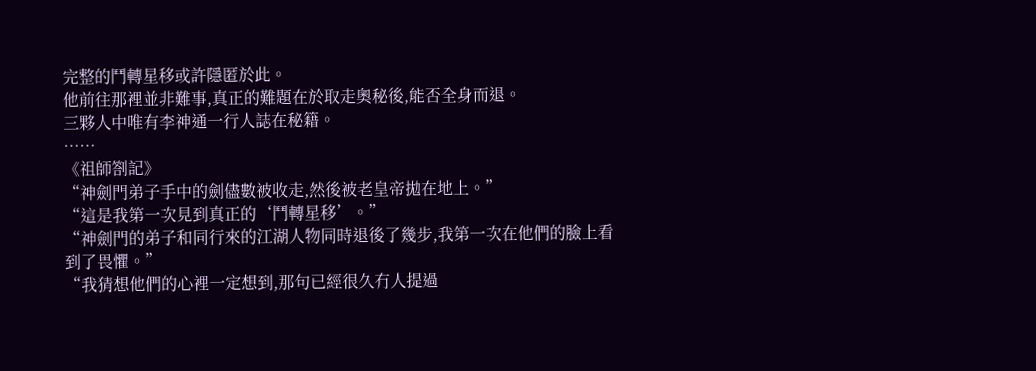完整的鬥轉星移或許隱匿於此。
他前往那裡並非難事,真正的難題在於取走奧秘後,能否全身而退。
三夥人中唯有李神通一行人誌在秘籍。
……
《祖師劄記》
“神劍門弟子手中的劍儘數被收走,然後被老皇帝拋在地上。”
“這是我第一次見到真正的‘鬥轉星移’。”
“神劍門的弟子和同行來的江湖人物同時退後了幾步,我第一次在他們的臉上看到了畏懼。”
“我猜想他們的心裡一定想到,那句已經很久冇人提過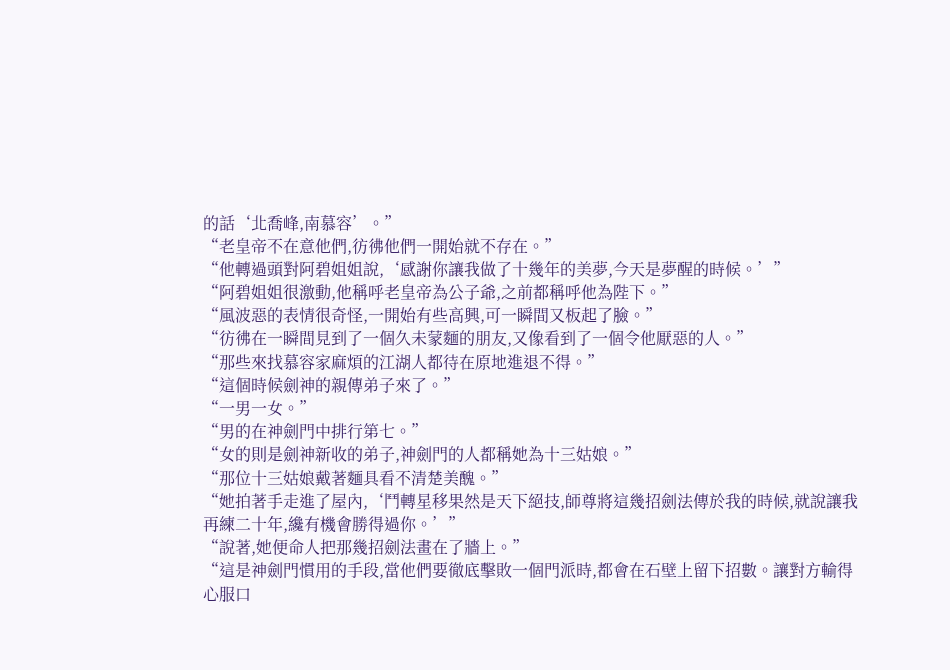的話‘北喬峰,南慕容’。”
“老皇帝不在意他們,彷彿他們一開始就不存在。”
“他轉過頭對阿碧姐姐說,‘感謝你讓我做了十幾年的美夢,今天是夢醒的時候。’”
“阿碧姐姐很激動,他稱呼老皇帝為公子爺,之前都稱呼他為陛下。”
“風波惡的表情很奇怪,一開始有些高興,可一瞬間又板起了臉。”
“彷彿在一瞬間見到了一個久未蒙麵的朋友,又像看到了一個令他厭惡的人。”
“那些來找慕容家麻煩的江湖人都待在原地進退不得。”
“這個時候劍神的親傳弟子來了。”
“一男一女。”
“男的在神劍門中排行第七。”
“女的則是劍神新收的弟子,神劍門的人都稱她為十三姑娘。”
“那位十三姑娘戴著麵具看不清楚美醜。”
“她拍著手走進了屋內,‘鬥轉星移果然是天下絕技,師尊將這幾招劍法傳於我的時候,就說讓我再練二十年,纔有機會勝得過你。’”
“說著,她便命人把那幾招劍法畫在了牆上。”
“這是神劍門慣用的手段,當他們要徹底擊敗一個門派時,都會在石壁上留下招數。讓對方輸得心服口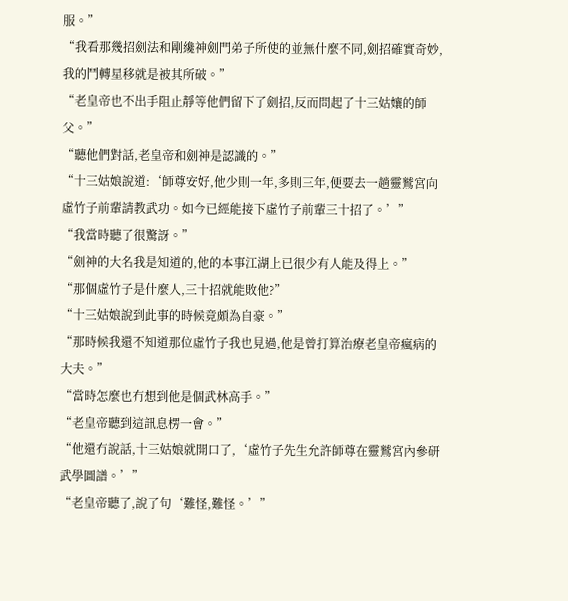服。”
“我看那幾招劍法和剛纔神劍門弟子所使的並無什麼不同,劍招確實奇妙,我的鬥轉星移就是被其所破。”
“老皇帝也不出手阻止靜等他們留下了劍招,反而問起了十三姑孃的師父。”
“聽他們對話,老皇帝和劍神是認識的。”
“十三姑娘說道:‘師尊安好,他少則一年,多則三年,便要去一趟靈鷲宮向虛竹子前輩請教武功。如今已經能接下虛竹子前輩三十招了。’”
“我當時聽了很驚訝。”
“劍神的大名我是知道的,他的本事江湖上已很少有人能及得上。”
“那個虛竹子是什麼人,三十招就能敗他?”
“十三姑娘說到此事的時候竟頗為自豪。”
“那時候我還不知道那位虛竹子我也見過,他是曾打算治療老皇帝瘋病的大夫。”
“當時怎麼也冇想到他是個武林高手。”
“老皇帝聽到這訊息楞一會。”
“他還冇說話,十三姑娘就開口了,‘虛竹子先生允許師尊在靈鷲宮內參研武學圖譜。’”
“老皇帝聽了,說了句‘難怪,難怪。’”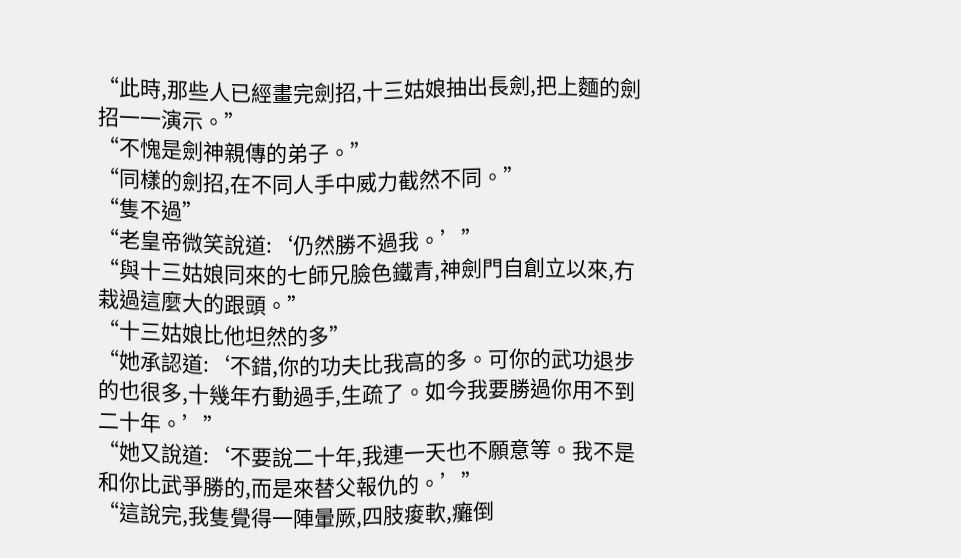“此時,那些人已經畫完劍招,十三姑娘抽出長劍,把上麵的劍招一一演示。”
“不愧是劍神親傳的弟子。”
“同樣的劍招,在不同人手中威力截然不同。”
“隻不過”
“老皇帝微笑說道:‘仍然勝不過我。’”
“與十三姑娘同來的七師兄臉色鐵青,神劍門自創立以來,冇栽過這麼大的跟頭。”
“十三姑娘比他坦然的多”
“她承認道:‘不錯,你的功夫比我高的多。可你的武功退步的也很多,十幾年冇動過手,生疏了。如今我要勝過你用不到二十年。’”
“她又說道:‘不要說二十年,我連一天也不願意等。我不是和你比武爭勝的,而是來替父報仇的。’”
“這說完,我隻覺得一陣暈厥,四肢痠軟,癱倒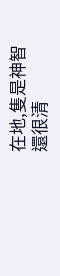在地,隻是神智還很清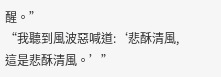醒。”
“我聽到風波惡喊道:‘悲酥清風,這是悲酥清風。’”